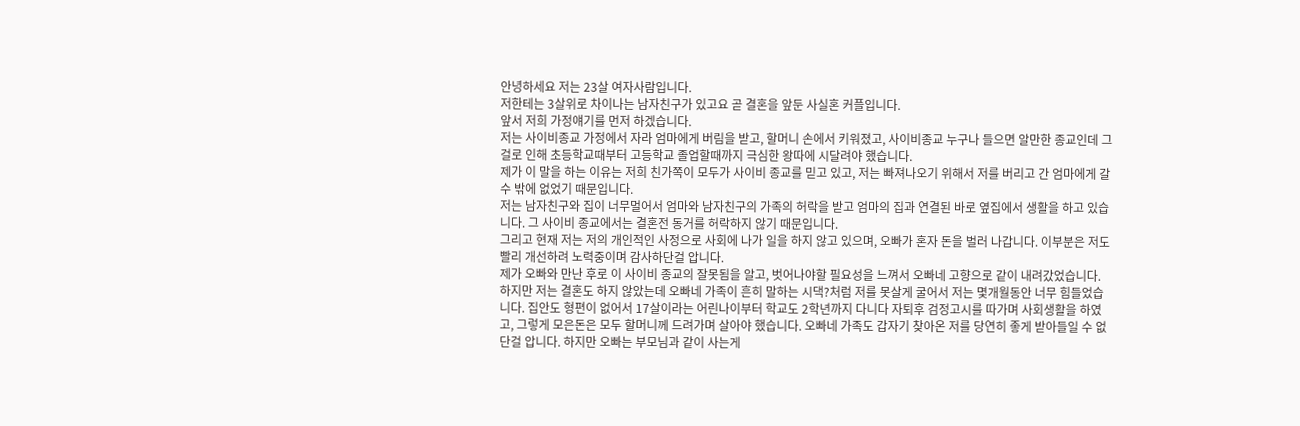안녕하세요 저는 23살 여자사람입니다.
저한테는 3살위로 차이나는 남자친구가 있고요 곧 결혼을 앞둔 사실혼 커플입니다.
앞서 저희 가정얘기를 먼저 하겠습니다.
저는 사이비종교 가정에서 자라 엄마에게 버림을 받고, 할머니 손에서 키워졌고, 사이비종교 누구나 들으면 알만한 종교인데 그걸로 인해 초등학교때부터 고등학교 졸업할때까지 극심한 왕따에 시달려야 했습니다.
제가 이 말을 하는 이유는 저희 친가쪽이 모두가 사이비 종교를 믿고 있고, 저는 빠져나오기 위해서 저를 버리고 간 엄마에게 갈 수 밖에 없었기 때문입니다.
저는 남자친구와 집이 너무멀어서 엄마와 남자친구의 가족의 허락을 받고 엄마의 집과 연결된 바로 옆집에서 생활을 하고 있습니다. 그 사이비 종교에서는 결혼전 동거를 허락하지 않기 때문입니다.
그리고 현재 저는 저의 개인적인 사정으로 사회에 나가 일을 하지 않고 있으며, 오빠가 혼자 돈을 벌러 나갑니다. 이부분은 저도 빨리 개선하려 노력중이며 감사하단걸 압니다.
제가 오빠와 만난 후로 이 사이비 종교의 잘못됨을 알고, 벗어나야할 필요성을 느껴서 오빠네 고향으로 같이 내려갔었습니다. 하지만 저는 결혼도 하지 않았는데 오빠네 가족이 흔히 말하는 시댁?처럼 저를 못살게 굴어서 저는 몇개월동안 너무 힘들었습니다. 집안도 형편이 없어서 17살이라는 어린나이부터 학교도 2학년까지 다니다 자퇴후 검정고시를 따가며 사회생활을 하였고, 그렇게 모은돈은 모두 할머니께 드려가며 살아야 했습니다. 오빠네 가족도 갑자기 찾아온 저를 당연히 좋게 받아들일 수 없단걸 압니다. 하지만 오빠는 부모님과 같이 사는게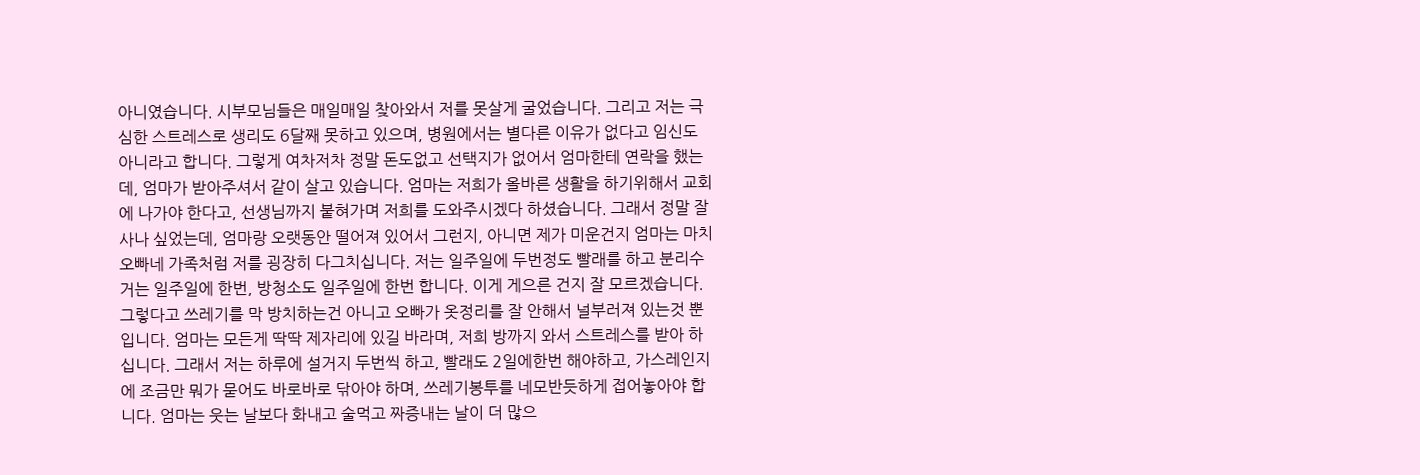아니였습니다. 시부모님들은 매일매일 찾아와서 저를 못살게 굴었습니다. 그리고 저는 극심한 스트레스로 생리도 6달째 못하고 있으며, 병원에서는 별다른 이유가 없다고 임신도 아니라고 합니다. 그렇게 여차저차 정말 돈도없고 선택지가 없어서 엄마한테 연락을 했는데, 엄마가 받아주셔서 같이 살고 있습니다. 엄마는 저희가 올바른 생활을 하기위해서 교회에 나가야 한다고, 선생님까지 붙혀가며 저희를 도와주시겠다 하셨습니다. 그래서 정말 잘 사나 싶었는데, 엄마랑 오랫동안 떨어져 있어서 그런지, 아니면 제가 미운건지 엄마는 마치 오빠네 가족처럼 저를 굉장히 다그치십니다. 저는 일주일에 두번정도 빨래를 하고 분리수거는 일주일에 한번, 방청소도 일주일에 한번 합니다. 이게 게으른 건지 잘 모르겠습니다. 그렇다고 쓰레기를 막 방치하는건 아니고 오빠가 옷정리를 잘 안해서 널부러져 있는것 뿐입니다. 엄마는 모든게 딱딱 제자리에 있길 바라며, 저희 방까지 와서 스트레스를 받아 하십니다. 그래서 저는 하루에 설거지 두번씩 하고, 빨래도 2일에한번 해야하고, 가스레인지에 조금만 뭐가 묻어도 바로바로 닦아야 하며, 쓰레기봉투를 네모반듯하게 접어놓아야 합니다. 엄마는 웃는 날보다 화내고 술먹고 짜증내는 날이 더 많으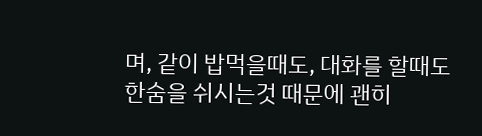며, 같이 밥먹을때도, 대화를 할때도 한숨을 쉬시는것 때문에 괜히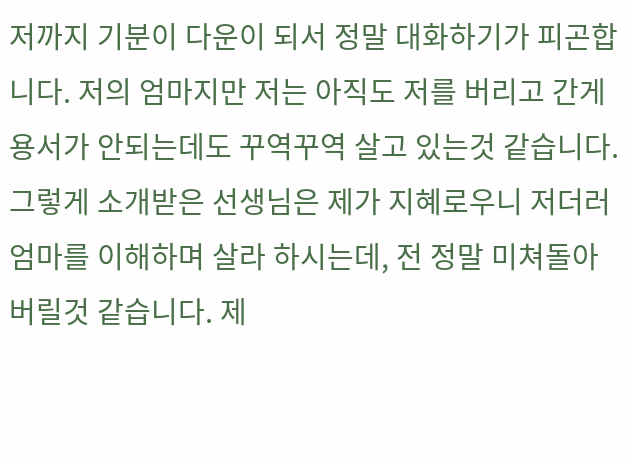저까지 기분이 다운이 되서 정말 대화하기가 피곤합니다. 저의 엄마지만 저는 아직도 저를 버리고 간게 용서가 안되는데도 꾸역꾸역 살고 있는것 같습니다. 그렇게 소개받은 선생님은 제가 지혜로우니 저더러 엄마를 이해하며 살라 하시는데, 전 정말 미쳐돌아버릴것 같습니다. 제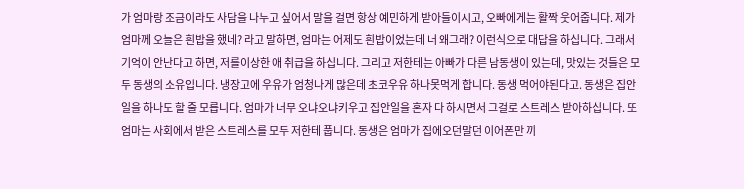가 엄마랑 조금이라도 사담을 나누고 싶어서 말을 걸면 항상 예민하게 받아들이시고, 오빠에게는 활짝 웃어줍니다. 제가 엄마께 오늘은 흰밥을 했네? 라고 말하면, 엄마는 어제도 흰밥이었는데 너 왜그래? 이런식으로 대답을 하십니다. 그래서 기억이 안난다고 하면, 저를이상한 애 취급을 하십니다. 그리고 저한테는 아빠가 다른 남동생이 있는데, 맛있는 것들은 모두 동생의 소유입니다. 냉장고에 우유가 엄청나게 많은데 초코우유 하나못먹게 합니다. 동생 먹어야된다고. 동생은 집안일을 하나도 할 줄 모릅니다. 엄마가 너무 오냐오냐키우고 집안일을 혼자 다 하시면서 그걸로 스트레스 받아하십니다. 또 엄마는 사회에서 받은 스트레스를 모두 저한테 풉니다. 동생은 엄마가 집에오던말던 이어폰만 끼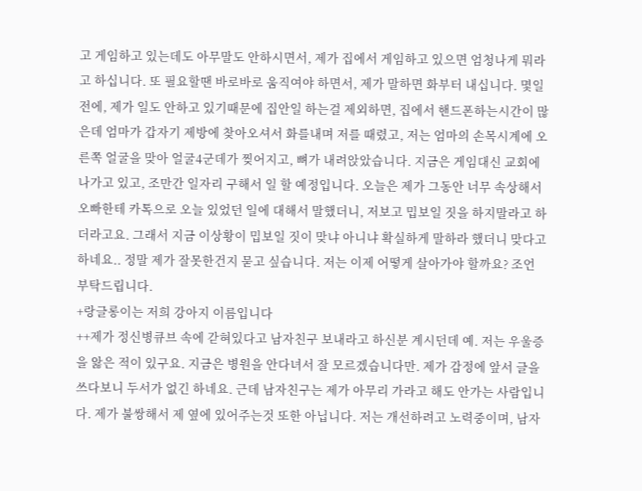고 게임하고 있는데도 아무말도 안하시면서, 제가 집에서 게임하고 있으면 엄청나게 뭐라고 하십니다. 또 필요할땐 바로바로 움직여야 하면서, 제가 말하면 화부터 내십니다. 몇일전에, 제가 일도 안하고 있기때문에 집안일 하는걸 제외하면, 집에서 핸드폰하는시간이 많은데 엄마가 갑자기 제방에 찾아오셔서 화를내며 저를 때렸고, 저는 엄마의 손목시계에 오른쪽 얼굴을 맞아 얼굴4군데가 찢어지고, 뼈가 내려앉았습니다. 지금은 게임대신 교회에 나가고 있고, 조만간 일자리 구해서 일 할 예정입니다. 오늘은 제가 그동안 너무 속상해서 오빠한테 카톡으로 오늘 있었던 일에 대해서 말했더니, 저보고 밉보일 짓을 하지말라고 하더라고요. 그래서 지금 이상황이 밉보일 짓이 맞냐 아니냐 확실하게 말하라 했더니 맞다고 하네요.. 정말 제가 잘못한건지 묻고 싶습니다. 저는 이제 어떻게 살아가야 할까요? 조언 부탁드립니다.
+랑글롱이는 저희 강아지 이름입니다
++제가 정신병큐브 속에 갇혀있다고 남자친구 보내라고 하신분 계시던데 예. 저는 우울증을 앓은 적이 있구요. 지금은 병원을 안다녀서 잘 모르겠습니다만. 제가 감정에 앞서 글을 쓰다보니 두서가 없긴 하네요. 근데 남자친구는 제가 아무리 가라고 해도 안가는 사람입니다. 제가 불쌍해서 제 옆에 있어주는것 또한 아닙니다. 저는 개선하려고 노력중이며, 남자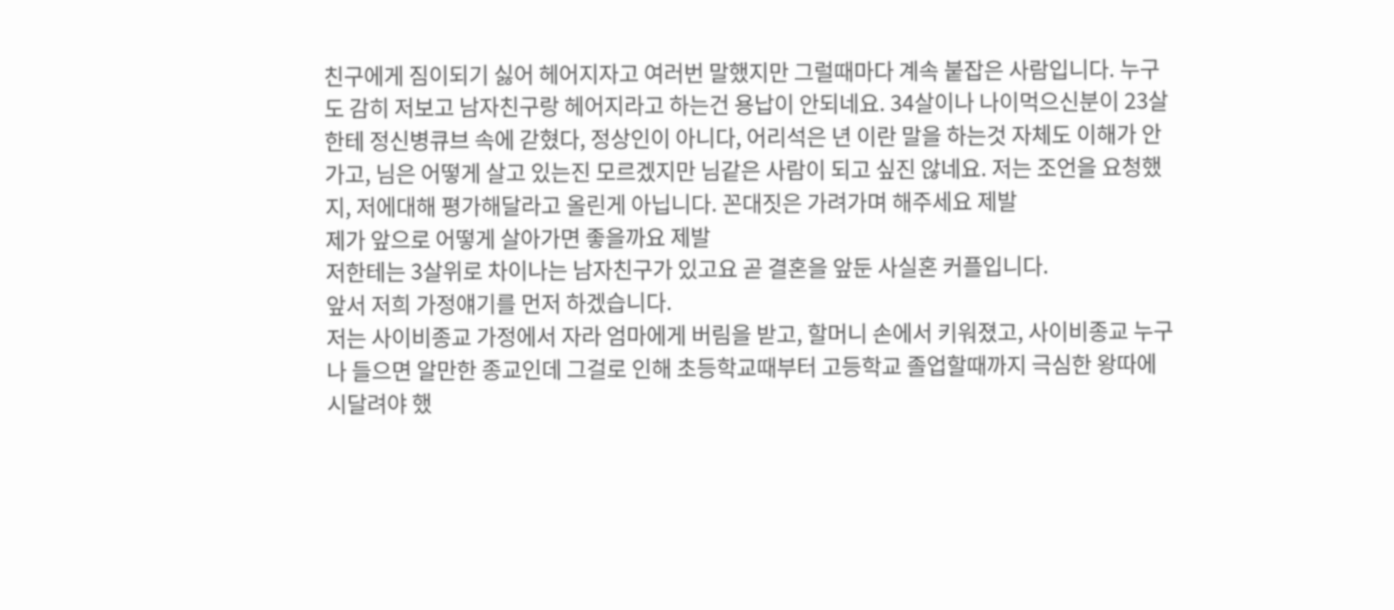친구에게 짐이되기 싫어 헤어지자고 여러번 말했지만 그럴때마다 계속 붙잡은 사람입니다. 누구도 감히 저보고 남자친구랑 헤어지라고 하는건 용납이 안되네요. 34살이나 나이먹으신분이 23살한테 정신병큐브 속에 갇혔다, 정상인이 아니다, 어리석은 년 이란 말을 하는것 자체도 이해가 안가고, 님은 어떻게 살고 있는진 모르겠지만 님같은 사람이 되고 싶진 않네요. 저는 조언을 요청했지, 저에대해 평가해달라고 올린게 아닙니다. 꼰대짓은 가려가며 해주세요 제발
제가 앞으로 어떻게 살아가면 좋을까요 제발
저한테는 3살위로 차이나는 남자친구가 있고요 곧 결혼을 앞둔 사실혼 커플입니다.
앞서 저희 가정얘기를 먼저 하겠습니다.
저는 사이비종교 가정에서 자라 엄마에게 버림을 받고, 할머니 손에서 키워졌고, 사이비종교 누구나 들으면 알만한 종교인데 그걸로 인해 초등학교때부터 고등학교 졸업할때까지 극심한 왕따에 시달려야 했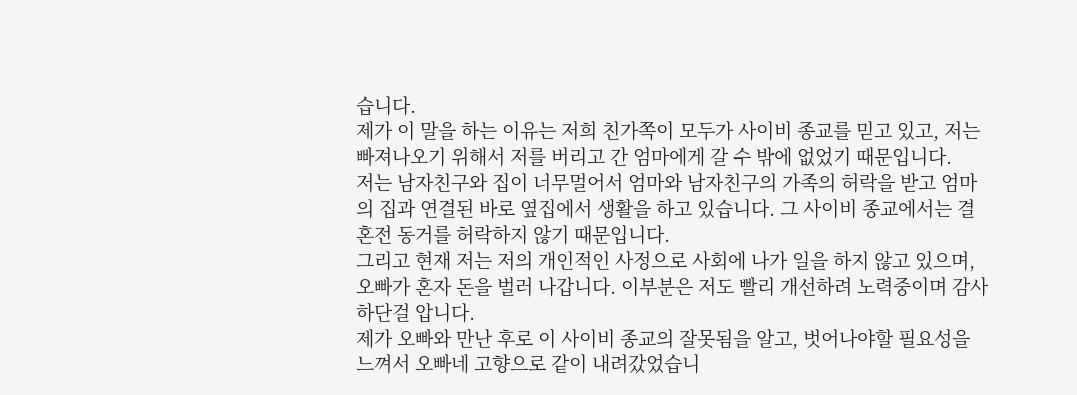습니다.
제가 이 말을 하는 이유는 저희 친가쪽이 모두가 사이비 종교를 믿고 있고, 저는 빠져나오기 위해서 저를 버리고 간 엄마에게 갈 수 밖에 없었기 때문입니다.
저는 남자친구와 집이 너무멀어서 엄마와 남자친구의 가족의 허락을 받고 엄마의 집과 연결된 바로 옆집에서 생활을 하고 있습니다. 그 사이비 종교에서는 결혼전 동거를 허락하지 않기 때문입니다.
그리고 현재 저는 저의 개인적인 사정으로 사회에 나가 일을 하지 않고 있으며, 오빠가 혼자 돈을 벌러 나갑니다. 이부분은 저도 빨리 개선하려 노력중이며 감사하단걸 압니다.
제가 오빠와 만난 후로 이 사이비 종교의 잘못됨을 알고, 벗어나야할 필요성을 느껴서 오빠네 고향으로 같이 내려갔었습니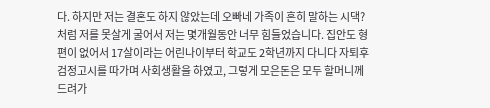다. 하지만 저는 결혼도 하지 않았는데 오빠네 가족이 흔히 말하는 시댁?처럼 저를 못살게 굴어서 저는 몇개월동안 너무 힘들었습니다. 집안도 형편이 없어서 17살이라는 어린나이부터 학교도 2학년까지 다니다 자퇴후 검정고시를 따가며 사회생활을 하였고, 그렇게 모은돈은 모두 할머니께 드려가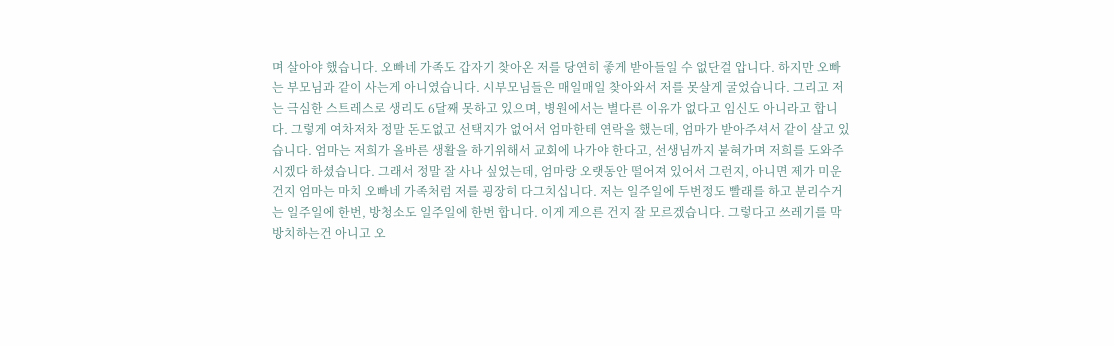며 살아야 했습니다. 오빠네 가족도 갑자기 찾아온 저를 당연히 좋게 받아들일 수 없단걸 압니다. 하지만 오빠는 부모님과 같이 사는게 아니였습니다. 시부모님들은 매일매일 찾아와서 저를 못살게 굴었습니다. 그리고 저는 극심한 스트레스로 생리도 6달째 못하고 있으며, 병원에서는 별다른 이유가 없다고 임신도 아니라고 합니다. 그렇게 여차저차 정말 돈도없고 선택지가 없어서 엄마한테 연락을 했는데, 엄마가 받아주셔서 같이 살고 있습니다. 엄마는 저희가 올바른 생활을 하기위해서 교회에 나가야 한다고, 선생님까지 붙혀가며 저희를 도와주시겠다 하셨습니다. 그래서 정말 잘 사나 싶었는데, 엄마랑 오랫동안 떨어져 있어서 그런지, 아니면 제가 미운건지 엄마는 마치 오빠네 가족처럼 저를 굉장히 다그치십니다. 저는 일주일에 두번정도 빨래를 하고 분리수거는 일주일에 한번, 방청소도 일주일에 한번 합니다. 이게 게으른 건지 잘 모르겠습니다. 그렇다고 쓰레기를 막 방치하는건 아니고 오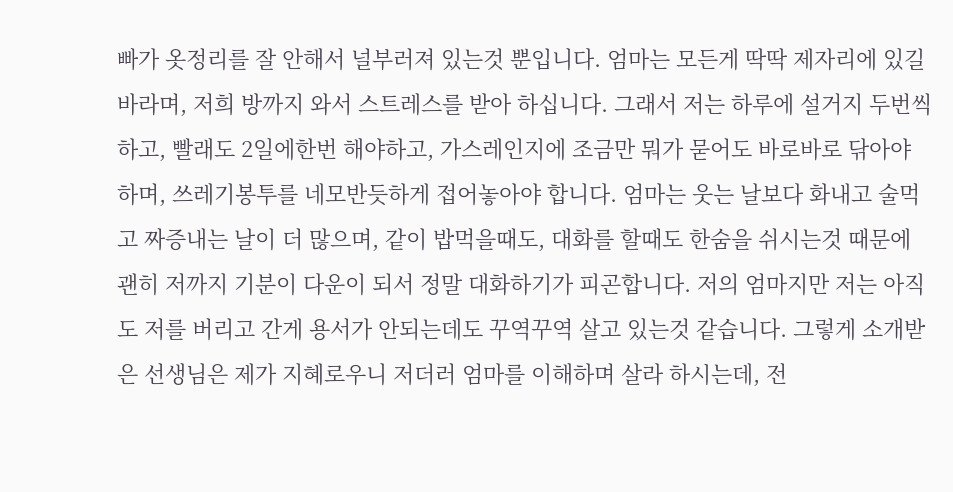빠가 옷정리를 잘 안해서 널부러져 있는것 뿐입니다. 엄마는 모든게 딱딱 제자리에 있길 바라며, 저희 방까지 와서 스트레스를 받아 하십니다. 그래서 저는 하루에 설거지 두번씩 하고, 빨래도 2일에한번 해야하고, 가스레인지에 조금만 뭐가 묻어도 바로바로 닦아야 하며, 쓰레기봉투를 네모반듯하게 접어놓아야 합니다. 엄마는 웃는 날보다 화내고 술먹고 짜증내는 날이 더 많으며, 같이 밥먹을때도, 대화를 할때도 한숨을 쉬시는것 때문에 괜히 저까지 기분이 다운이 되서 정말 대화하기가 피곤합니다. 저의 엄마지만 저는 아직도 저를 버리고 간게 용서가 안되는데도 꾸역꾸역 살고 있는것 같습니다. 그렇게 소개받은 선생님은 제가 지혜로우니 저더러 엄마를 이해하며 살라 하시는데, 전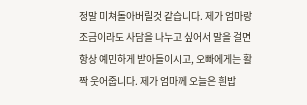정말 미쳐돌아버릴것 같습니다. 제가 엄마랑 조금이라도 사담을 나누고 싶어서 말을 걸면 항상 예민하게 받아들이시고, 오빠에게는 활짝 웃어줍니다. 제가 엄마께 오늘은 흰밥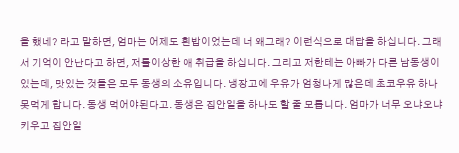을 했네? 라고 말하면, 엄마는 어제도 흰밥이었는데 너 왜그래? 이런식으로 대답을 하십니다. 그래서 기억이 안난다고 하면, 저를이상한 애 취급을 하십니다. 그리고 저한테는 아빠가 다른 남동생이 있는데, 맛있는 것들은 모두 동생의 소유입니다. 냉장고에 우유가 엄청나게 많은데 초코우유 하나못먹게 합니다. 동생 먹어야된다고. 동생은 집안일을 하나도 할 줄 모릅니다. 엄마가 너무 오냐오냐키우고 집안일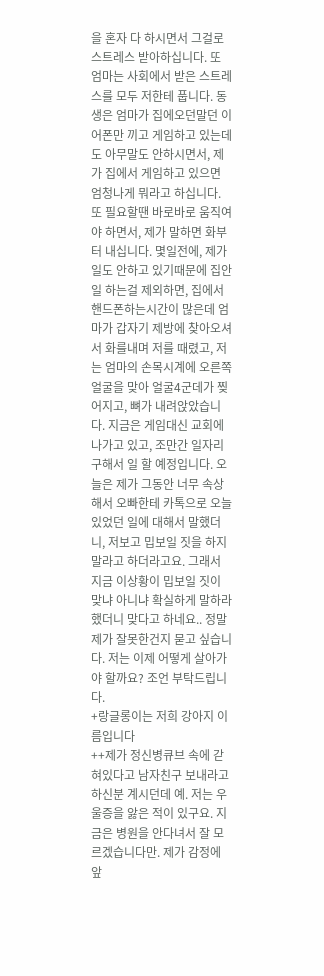을 혼자 다 하시면서 그걸로 스트레스 받아하십니다. 또 엄마는 사회에서 받은 스트레스를 모두 저한테 풉니다. 동생은 엄마가 집에오던말던 이어폰만 끼고 게임하고 있는데도 아무말도 안하시면서, 제가 집에서 게임하고 있으면 엄청나게 뭐라고 하십니다. 또 필요할땐 바로바로 움직여야 하면서, 제가 말하면 화부터 내십니다. 몇일전에, 제가 일도 안하고 있기때문에 집안일 하는걸 제외하면, 집에서 핸드폰하는시간이 많은데 엄마가 갑자기 제방에 찾아오셔서 화를내며 저를 때렸고, 저는 엄마의 손목시계에 오른쪽 얼굴을 맞아 얼굴4군데가 찢어지고, 뼈가 내려앉았습니다. 지금은 게임대신 교회에 나가고 있고, 조만간 일자리 구해서 일 할 예정입니다. 오늘은 제가 그동안 너무 속상해서 오빠한테 카톡으로 오늘 있었던 일에 대해서 말했더니, 저보고 밉보일 짓을 하지말라고 하더라고요. 그래서 지금 이상황이 밉보일 짓이 맞냐 아니냐 확실하게 말하라 했더니 맞다고 하네요.. 정말 제가 잘못한건지 묻고 싶습니다. 저는 이제 어떻게 살아가야 할까요? 조언 부탁드립니다.
+랑글롱이는 저희 강아지 이름입니다
++제가 정신병큐브 속에 갇혀있다고 남자친구 보내라고 하신분 계시던데 예. 저는 우울증을 앓은 적이 있구요. 지금은 병원을 안다녀서 잘 모르겠습니다만. 제가 감정에 앞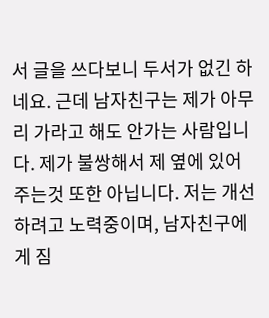서 글을 쓰다보니 두서가 없긴 하네요. 근데 남자친구는 제가 아무리 가라고 해도 안가는 사람입니다. 제가 불쌍해서 제 옆에 있어주는것 또한 아닙니다. 저는 개선하려고 노력중이며, 남자친구에게 짐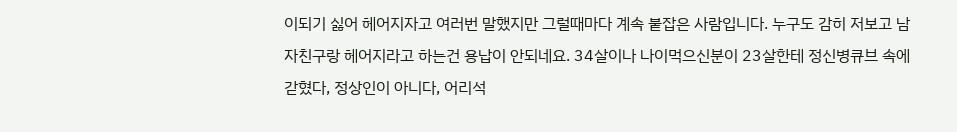이되기 싫어 헤어지자고 여러번 말했지만 그럴때마다 계속 붙잡은 사람입니다. 누구도 감히 저보고 남자친구랑 헤어지라고 하는건 용납이 안되네요. 34살이나 나이먹으신분이 23살한테 정신병큐브 속에 갇혔다, 정상인이 아니다, 어리석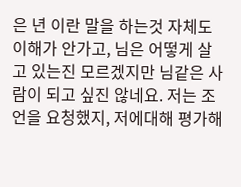은 년 이란 말을 하는것 자체도 이해가 안가고, 님은 어떻게 살고 있는진 모르겠지만 님같은 사람이 되고 싶진 않네요. 저는 조언을 요청했지, 저에대해 평가해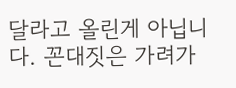달라고 올린게 아닙니다. 꼰대짓은 가려가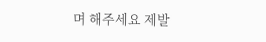며 해주세요 제발